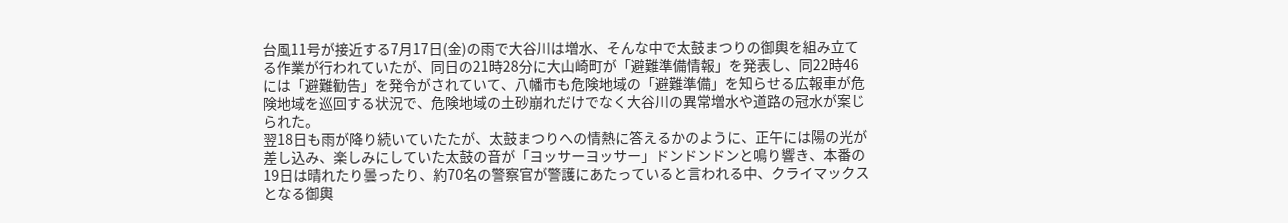台風11号が接近する7月17日(金)の雨で大谷川は増水、そんな中で太鼓まつりの御輿を組み立てる作業が行われていたが、同日の21時28分に大山崎町が「避難準備情報」を発表し、同22時46には「避難勧告」を発令がされていて、八幡市も危険地域の「避難準備」を知らせる広報車が危険地域を巡回する状況で、危険地域の土砂崩れだけでなく大谷川の異常増水や道路の冠水が案じられた。
翌18日も雨が降り続いていたたが、太鼓まつりへの情熱に答えるかのように、正午には陽の光が差し込み、楽しみにしていた太鼓の音が「ヨッサーヨッサー」ドンドンドンと鳴り響き、本番の19日は晴れたり曇ったり、約70名の警察官が警護にあたっていると言われる中、クライマックスとなる御輿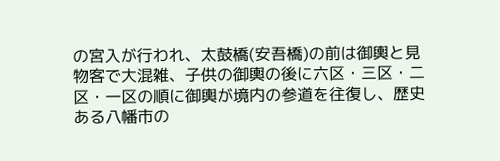の宮入が行われ、太鼓橋(安吾橋)の前は御輿と見物客で大混雑、子供の御輿の後に六区・三区・二区・一区の順に御輿が境内の参道を往復し、歴史ある八幡市の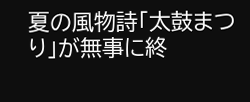夏の風物詩「太鼓まつり」が無事に終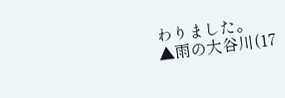わりました。
▲雨の大谷川(17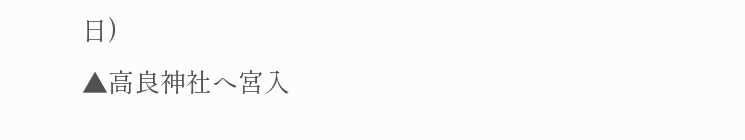日)
▲高良神社へ宮入